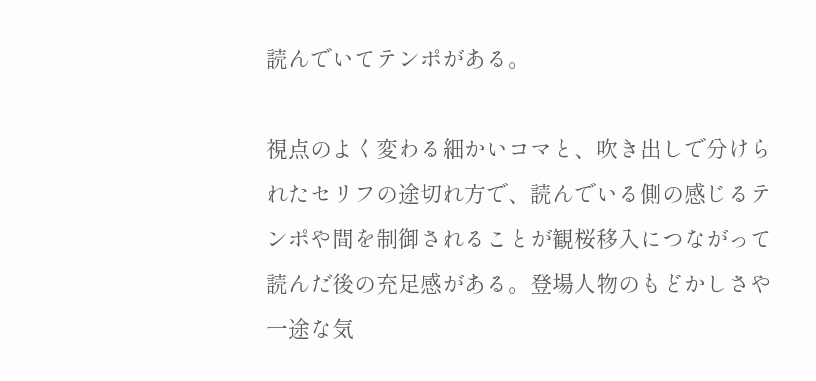読んでいてテンポがある。

視点のよく変わる細かいコマと、吹き出しで分けられたセリフの途切れ方で、読んでいる側の感じるテンポや間を制御されることが観桜移入につながって読んだ後の充足感がある。登場人物のもどかしさや一途な気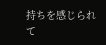持ちを感じられて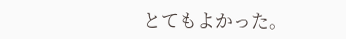とてもよかった。